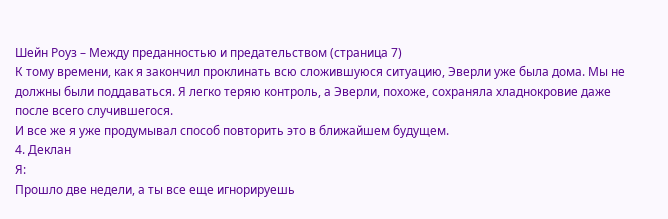Шейн Роуз – Между преданностью и предательством (страница 7)
К тому времени, как я закончил проклинать всю сложившуюся ситуацию, Эверли уже была дома. Мы не должны были поддаваться. Я легко теряю контроль, а Эверли, похоже, сохраняла хладнокровие даже после всего случившегося.
И все же я уже продумывал способ повторить это в ближайшем будущем.
4. Деклан
Я:
Прошло две недели, а ты все еще игнорируешь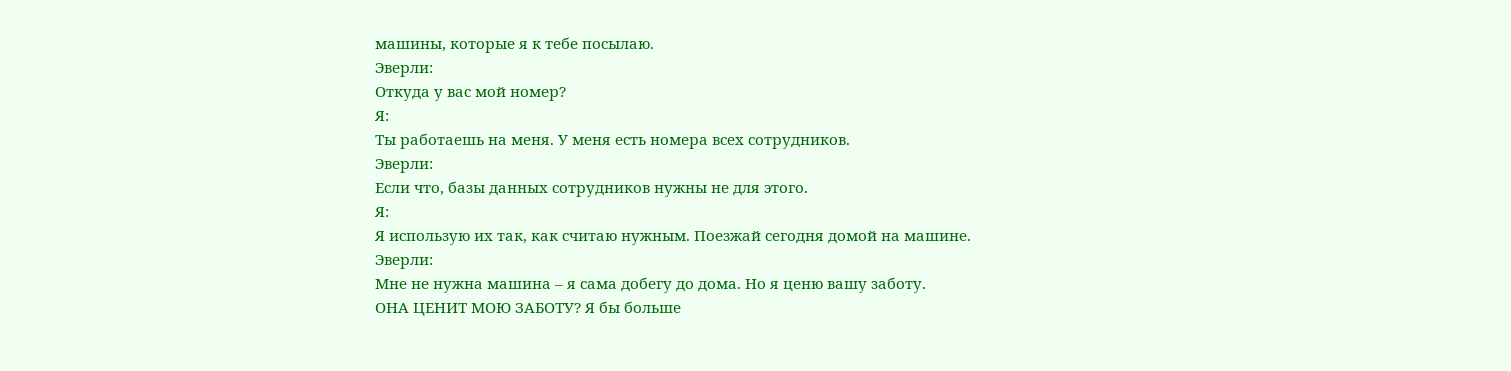машины, которые я к тебе посылаю.
Эверли:
Откуда у вас мой номер?
Я:
Ты работаешь на меня. У меня есть номера всех сотрудников.
Эверли:
Если что, базы данных сотрудников нужны не для этого.
Я:
Я использую их так, как считаю нужным. Поезжай сегодня домой на машине.
Эверли:
Мне не нужна машина – я сама добегу до дома. Но я ценю вашу заботу.
ОНА ЦЕНИТ МОЮ ЗАБОТУ? Я бы больше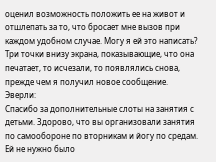оценил возможность положить ее на живот и отшлепать за то, что бросает мне вызов при каждом удобном случае. Могу я ей это написать?
Три точки внизу экрана, показывающие, что она печатает, то исчезали, то появлялись снова, прежде чем я получил новое сообщение.
Эверли:
Спасибо за дополнительные слоты на занятия с детьми. Здорово, что вы организовали занятия по самообороне по вторникам и йогу по средам.
Ей не нужно было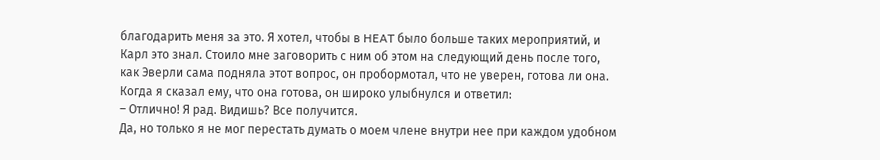благодарить меня за это. Я хотел, чтобы в HEAT было больше таких мероприятий, и Карл это знал. Стоило мне заговорить с ним об этом на следующий день после того, как Эверли сама подняла этот вопрос, он пробормотал, что не уверен, готова ли она.
Когда я сказал ему, что она готова, он широко улыбнулся и ответил:
– Отлично! Я рад. Видишь? Все получится.
Да, но только я не мог перестать думать о моем члене внутри нее при каждом удобном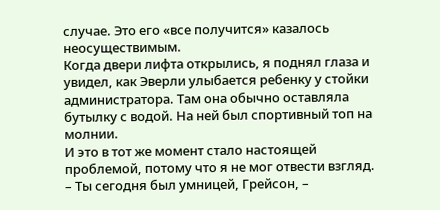случае. Это его «все получится» казалось неосуществимым.
Когда двери лифта открылись, я поднял глаза и увидел, как Эверли улыбается ребенку у стойки администратора. Там она обычно оставляла бутылку с водой. На ней был спортивный топ на молнии.
И это в тот же момент стало настоящей проблемой, потому что я не мог отвести взгляд.
– Ты сегодня был умницей, Грейсон, –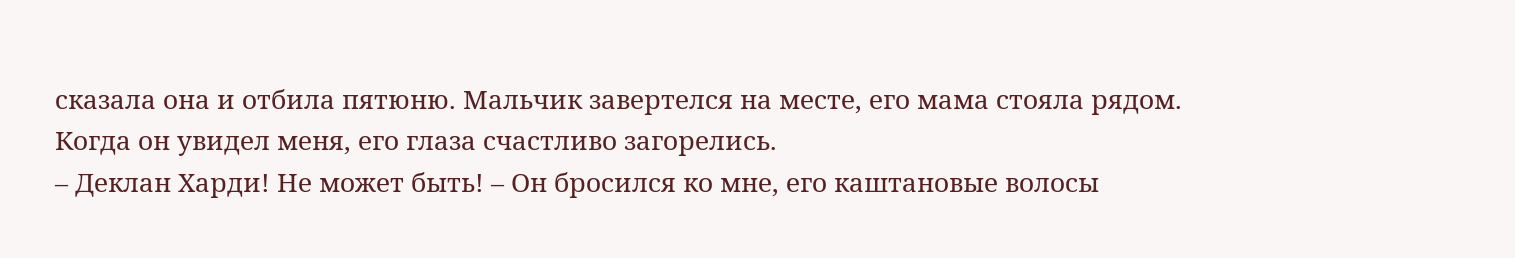сказала она и отбила пятюню. Мальчик завертелся на месте, его мама стояла рядом. Когда он увидел меня, его глаза счастливо загорелись.
– Деклан Харди! Не может быть! – Он бросился ко мне, его каштановые волосы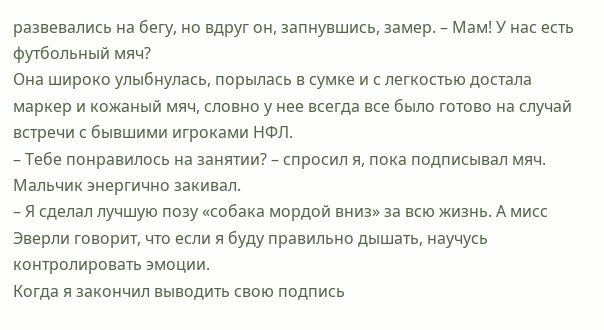развевались на бегу, но вдруг он, запнувшись, замер. – Мам! У нас есть футбольный мяч?
Она широко улыбнулась, порылась в сумке и с легкостью достала маркер и кожаный мяч, словно у нее всегда все было готово на случай встречи с бывшими игроками НФЛ.
– Тебе понравилось на занятии? – спросил я, пока подписывал мяч. Мальчик энергично закивал.
– Я сделал лучшую позу «собака мордой вниз» за всю жизнь. А мисс Эверли говорит, что если я буду правильно дышать, научусь контролировать эмоции.
Когда я закончил выводить свою подпись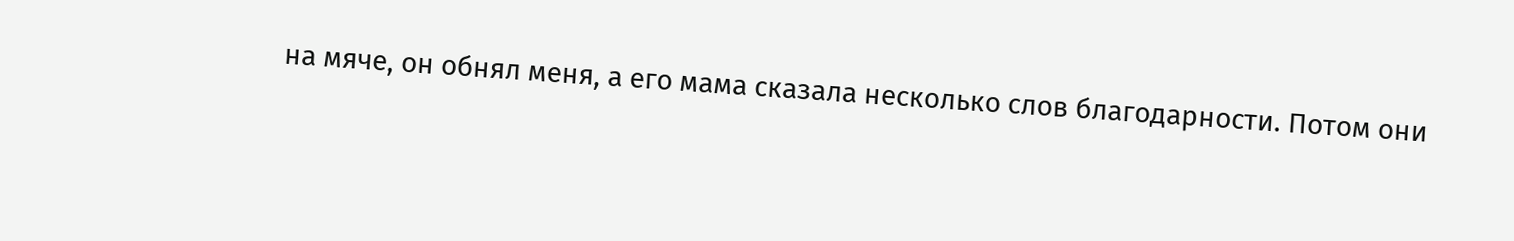на мяче, он обнял меня, а его мама сказала несколько слов благодарности. Потом они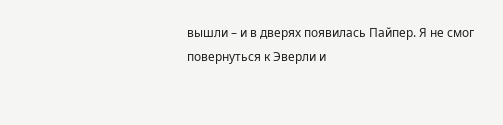вышли – и в дверях появилась Пайпер. Я не смог повернуться к Эверли и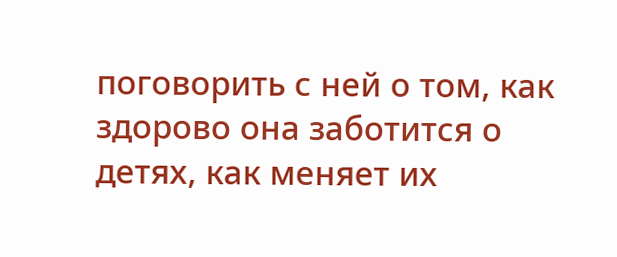поговорить с ней о том, как здорово она заботится о детях, как меняет их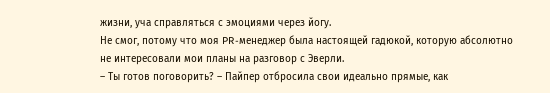жизни, уча справляться с эмоциями через йогу.
Не смог, потому что моя PR-менеджер была настоящей гадюкой, которую абсолютно не интересовали мои планы на разговор с Эверли.
– Ты готов поговорить? – Пайпер отбросила свои идеально прямые, как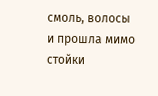смоль, волосы и прошла мимо стойки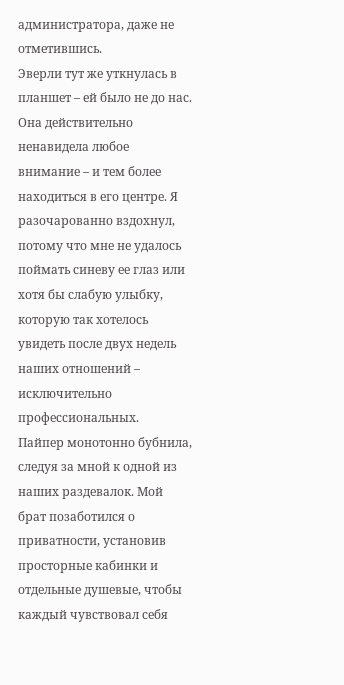администратора, даже не отметившись.
Эверли тут же уткнулась в планшет – ей было не до нас. Она действительно ненавидела любое внимание – и тем более находиться в его центре. Я разочарованно вздохнул, потому что мне не удалось поймать синеву ее глаз или хотя бы слабую улыбку, которую так хотелось увидеть после двух недель наших отношений – исключительно профессиональных.
Пайпер монотонно бубнила, следуя за мной к одной из наших раздевалок. Мой брат позаботился о приватности, установив просторные кабинки и отдельные душевые, чтобы каждый чувствовал себя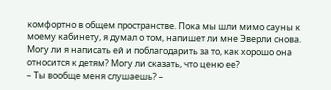комфортно в общем пространстве. Пока мы шли мимо сауны к моему кабинету, я думал о том, напишет ли мне Эверли снова.
Могу ли я написать ей и поблагодарить за то, как хорошо она относится к детям? Могу ли сказать, что ценю ее?
– Ты вообще меня слушаешь? –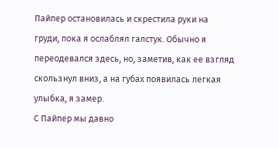Пайпер остановилась и скрестила руки на груди, пока я ослаблял галстук. Обычно я переодевался здесь, но, заметив, как ее взгляд скользнул вниз, а на губах появилась легкая улыбка, я замер.
С Пайпер мы давно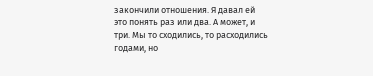закончили отношения. Я давал ей это понять раз или два. А может, и три. Мы то сходились, то расходились годами, но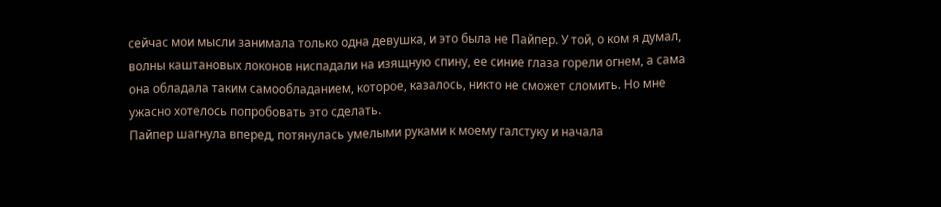сейчас мои мысли занимала только одна девушка, и это была не Пайпер. У той, о ком я думал, волны каштановых локонов ниспадали на изящную спину, ее синие глаза горели огнем, а сама она обладала таким самообладанием, которое, казалось, никто не сможет сломить. Но мне ужасно хотелось попробовать это сделать.
Пайпер шагнула вперед, потянулась умелыми руками к моему галстуку и начала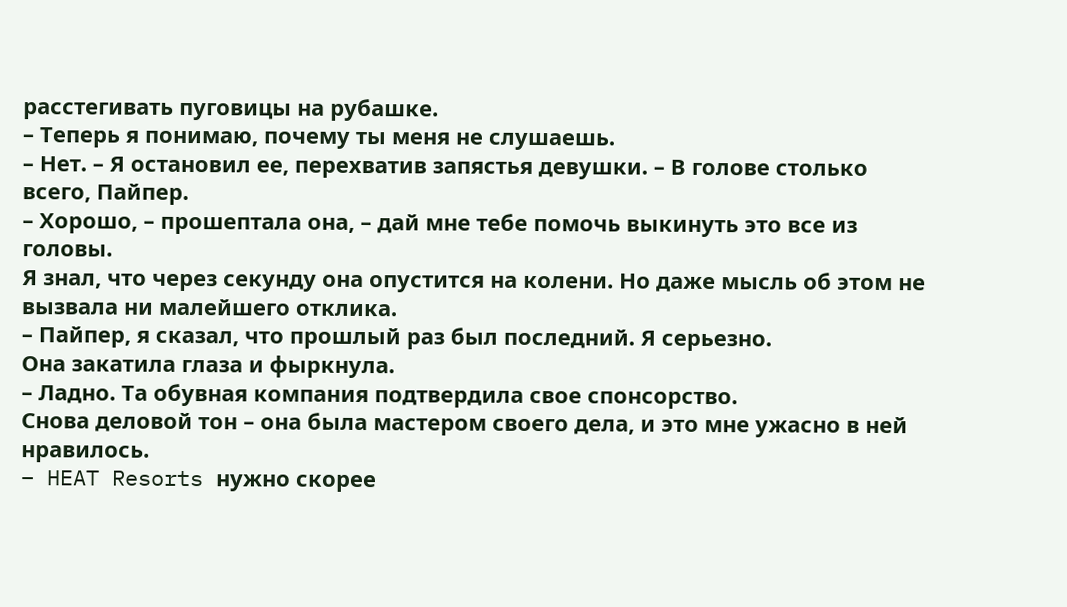расстегивать пуговицы на рубашке.
– Теперь я понимаю, почему ты меня не слушаешь.
– Нет. – Я остановил ее, перехватив запястья девушки. – В голове столько всего, Пайпер.
– Хорошо, – прошептала она, – дай мне тебе помочь выкинуть это все из головы.
Я знал, что через секунду она опустится на колени. Но даже мысль об этом не вызвала ни малейшего отклика.
– Пайпер, я сказал, что прошлый раз был последний. Я серьезно.
Она закатила глаза и фыркнула.
– Ладно. Та обувная компания подтвердила свое спонсорство.
Снова деловой тон – она была мастером своего дела, и это мне ужасно в ней нравилось.
– HEAT Resorts нужно скорее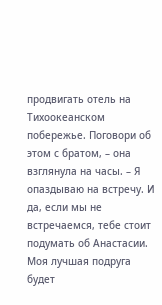продвигать отель на Тихоокеанском побережье. Поговори об этом с братом, – она взглянула на часы. – Я опаздываю на встречу. И да, если мы не встречаемся, тебе стоит подумать об Анастасии. Моя лучшая подруга будет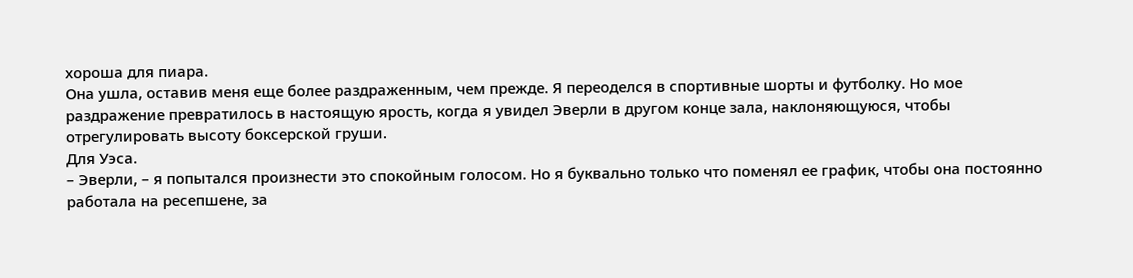хороша для пиара.
Она ушла, оставив меня еще более раздраженным, чем прежде. Я переоделся в спортивные шорты и футболку. Но мое раздражение превратилось в настоящую ярость, когда я увидел Эверли в другом конце зала, наклоняющуюся, чтобы отрегулировать высоту боксерской груши.
Для Уэса.
– Эверли, – я попытался произнести это спокойным голосом. Но я буквально только что поменял ее график, чтобы она постоянно работала на ресепшене, за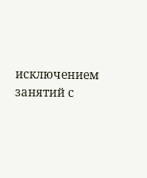исключением занятий с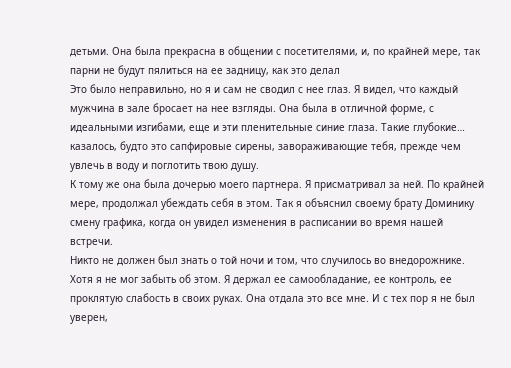детьми. Она была прекрасна в общении с посетителями, и, по крайней мере, так парни не будут пялиться на ее задницу, как это делал
Это было неправильно, но я и сам не сводил с нее глаз. Я видел, что каждый мужчина в зале бросает на нее взгляды. Она была в отличной форме, с идеальными изгибами, еще и эти пленительные синие глаза. Такие глубокие… казалось, будто это сапфировые сирены, завораживающие тебя, прежде чем увлечь в воду и поглотить твою душу.
К тому же она была дочерью моего партнера. Я присматривал за ней. По крайней мере, продолжал убеждать себя в этом. Так я объяснил своему брату Доминику смену графика, когда он увидел изменения в расписании во время нашей встречи.
Никто не должен был знать о той ночи и том, что случилось во внедорожнике. Хотя я не мог забыть об этом. Я держал ее самообладание, ее контроль, ее проклятую слабость в своих руках. Она отдала это все мне. И с тех пор я не был уверен,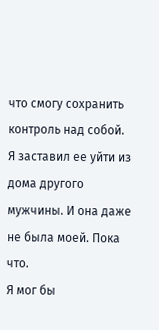что смогу сохранить контроль над собой. Я заставил ее уйти из дома другого мужчины. И она даже не была моей. Пока что.
Я мог бы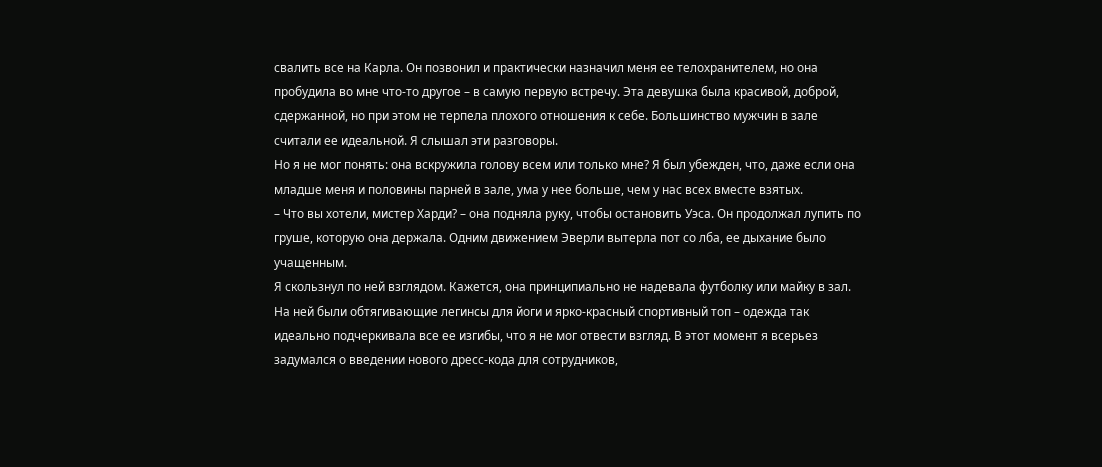свалить все на Карла. Он позвонил и практически назначил меня ее телохранителем, но она пробудила во мне что-то другое – в самую первую встречу. Эта девушка была красивой, доброй, сдержанной, но при этом не терпела плохого отношения к себе. Большинство мужчин в зале считали ее идеальной. Я слышал эти разговоры.
Но я не мог понять: она вскружила голову всем или только мне? Я был убежден, что, даже если она младше меня и половины парней в зале, ума у нее больше, чем у нас всех вместе взятых.
– Что вы хотели, мистер Харди? – она подняла руку, чтобы остановить Уэса. Он продолжал лупить по груше, которую она держала. Одним движением Эверли вытерла пот со лба, ее дыхание было учащенным.
Я скользнул по ней взглядом. Кажется, она принципиально не надевала футболку или майку в зал. На ней были обтягивающие легинсы для йоги и ярко-красный спортивный топ – одежда так идеально подчеркивала все ее изгибы, что я не мог отвести взгляд. В этот момент я всерьез задумался о введении нового дресс-кода для сотрудников,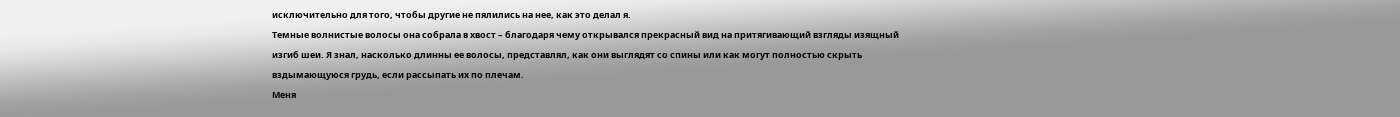исключительно для того, чтобы другие не пялились на нее, как это делал я.
Темные волнистые волосы она собрала в хвост – благодаря чему открывался прекрасный вид на притягивающий взгляды изящный изгиб шеи. Я знал, насколько длинны ее волосы, представлял, как они выглядят со спины или как могут полностью скрыть вздымающуюся грудь, если рассыпать их по плечам.
Меня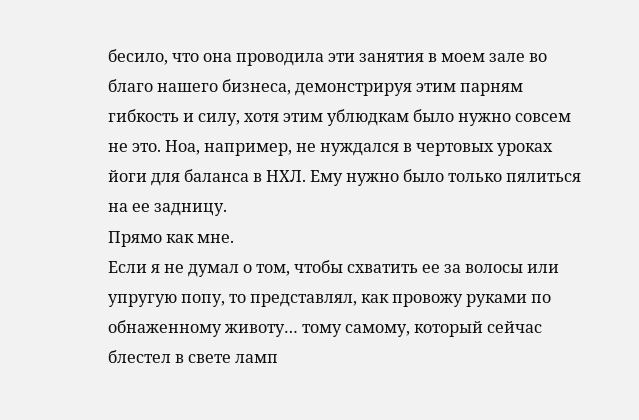бесило, что она проводила эти занятия в моем зале во благо нашего бизнеса, демонстрируя этим парням гибкость и силу, хотя этим ублюдкам было нужно совсем не это. Ноа, например, не нуждался в чертовых уроках йоги для баланса в НХЛ. Ему нужно было только пялиться на ее задницу.
Прямо как мне.
Если я не думал о том, чтобы схватить ее за волосы или упругую попу, то представлял, как провожу руками по обнаженному животу… тому самому, который сейчас блестел в свете ламп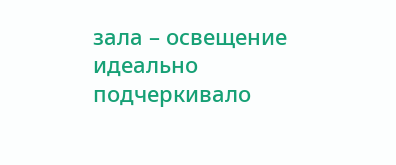зала – освещение идеально подчеркивало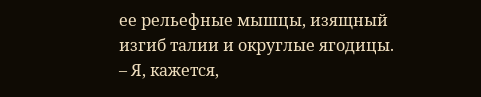ее рельефные мышцы, изящный изгиб талии и округлые ягодицы.
– Я, кажется,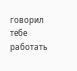говорил тебе работать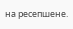на ресепшене.